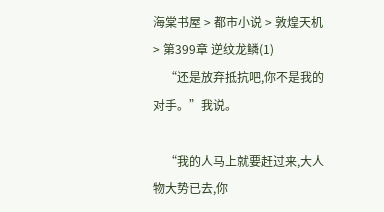海棠书屋 > 都市小说 > 敦煌天机 > 第399章 逆纹龙鳞(1)
    “还是放弃抵抗吧,你不是我的对手。”我说。

    “我的人马上就要赶过来,大人物大势已去,你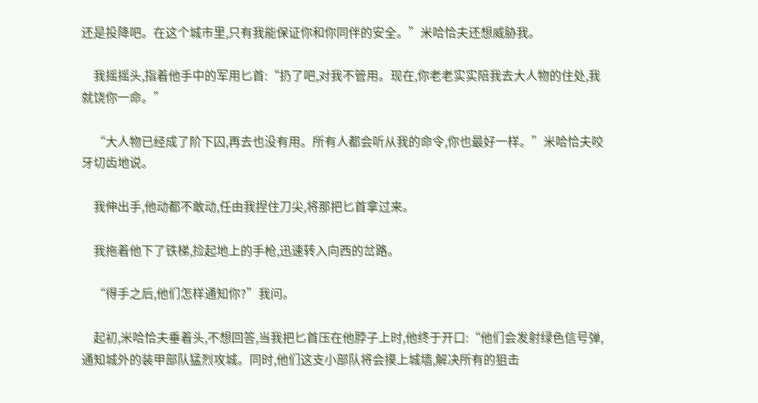还是投降吧。在这个城市里,只有我能保证你和你同伴的安全。”米哈恰夫还想威胁我。

    我摇摇头,指着他手中的军用匕首:“扔了吧,对我不管用。现在,你老老实实陪我去大人物的住处,我就饶你一命。”

    “大人物已经成了阶下囚,再去也没有用。所有人都会听从我的命令,你也最好一样。”米哈恰夫咬牙切齿地说。

    我伸出手,他动都不敢动,任由我捏住刀尖,将那把匕首拿过来。

    我拖着他下了铁梯,捡起地上的手枪,迅速转入向西的岔路。

    “得手之后,他们怎样通知你?”我问。

    起初,米哈恰夫垂着头,不想回答,当我把匕首压在他脖子上时,他终于开口:“他们会发射绿色信号弹,通知城外的装甲部队猛烈攻城。同时,他们这支小部队将会摸上城墙,解决所有的狙击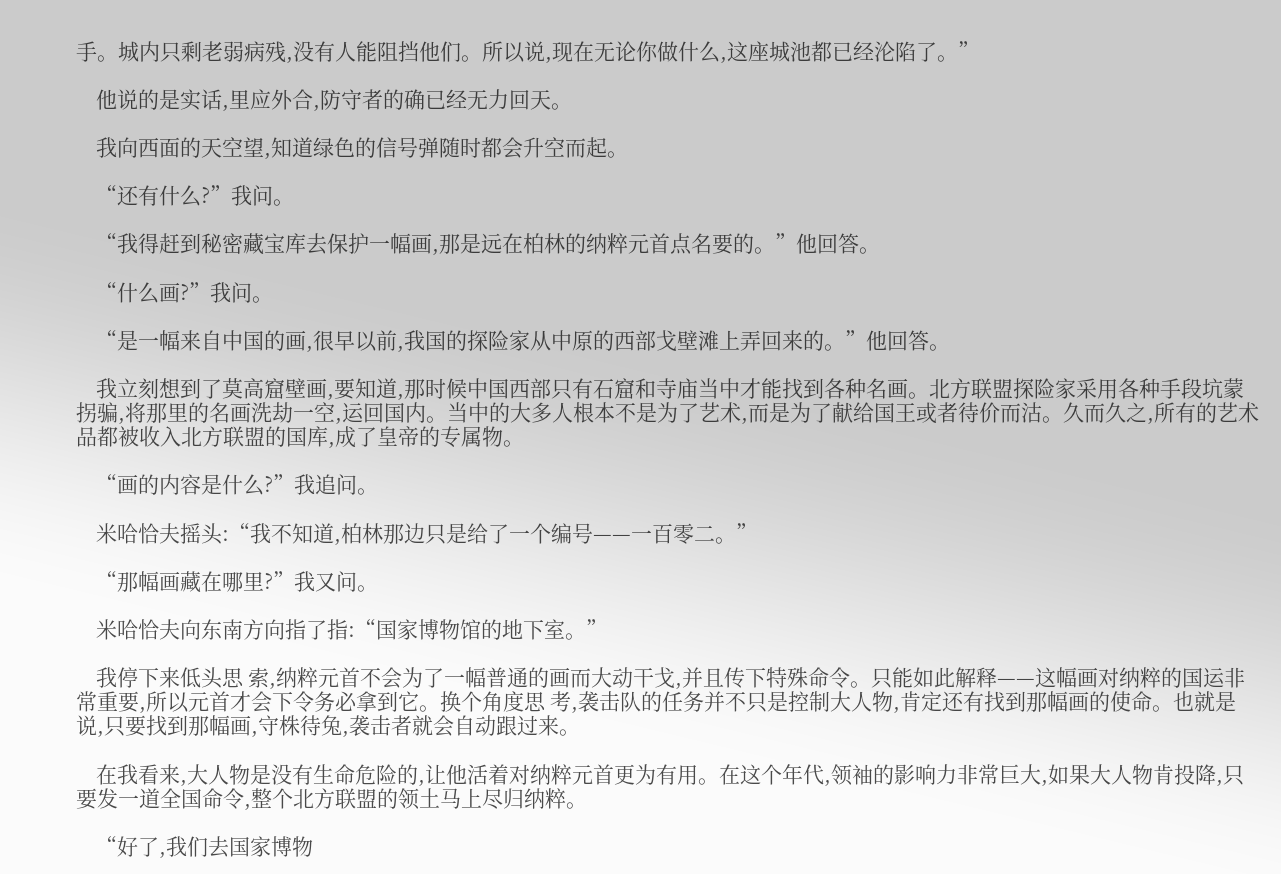手。城内只剩老弱病残,没有人能阻挡他们。所以说,现在无论你做什么,这座城池都已经沦陷了。”

    他说的是实话,里应外合,防守者的确已经无力回天。

    我向西面的天空望,知道绿色的信号弹随时都会升空而起。

    “还有什么?”我问。

    “我得赶到秘密藏宝库去保护一幅画,那是远在柏林的纳粹元首点名要的。”他回答。

    “什么画?”我问。

    “是一幅来自中国的画,很早以前,我国的探险家从中原的西部戈壁滩上弄回来的。”他回答。

    我立刻想到了莫高窟壁画,要知道,那时候中国西部只有石窟和寺庙当中才能找到各种名画。北方联盟探险家采用各种手段坑蒙拐骗,将那里的名画洗劫一空,运回国内。当中的大多人根本不是为了艺术,而是为了献给国王或者待价而沽。久而久之,所有的艺术品都被收入北方联盟的国库,成了皇帝的专属物。

    “画的内容是什么?”我追问。

    米哈恰夫摇头:“我不知道,柏林那边只是给了一个编号——一百零二。”

    “那幅画藏在哪里?”我又问。

    米哈恰夫向东南方向指了指:“国家博物馆的地下室。”

    我停下来低头思 索,纳粹元首不会为了一幅普通的画而大动干戈,并且传下特殊命令。只能如此解释——这幅画对纳粹的国运非常重要,所以元首才会下令务必拿到它。换个角度思 考,袭击队的任务并不只是控制大人物,肯定还有找到那幅画的使命。也就是说,只要找到那幅画,守株待兔,袭击者就会自动跟过来。

    在我看来,大人物是没有生命危险的,让他活着对纳粹元首更为有用。在这个年代,领袖的影响力非常巨大,如果大人物肯投降,只要发一道全国命令,整个北方联盟的领土马上尽归纳粹。

    “好了,我们去国家博物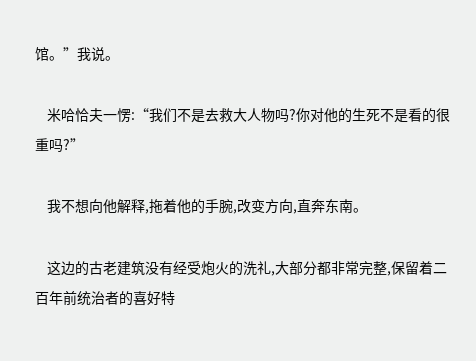馆。”我说。

    米哈恰夫一愣:“我们不是去救大人物吗?你对他的生死不是看的很重吗?”

    我不想向他解释,拖着他的手腕,改变方向,直奔东南。

    这边的古老建筑没有经受炮火的洗礼,大部分都非常完整,保留着二百年前统治者的喜好特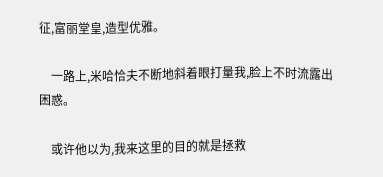征,富丽堂皇,造型优雅。

    一路上,米哈恰夫不断地斜着眼打量我,脸上不时流露出困惑。

    或许他以为,我来这里的目的就是拯救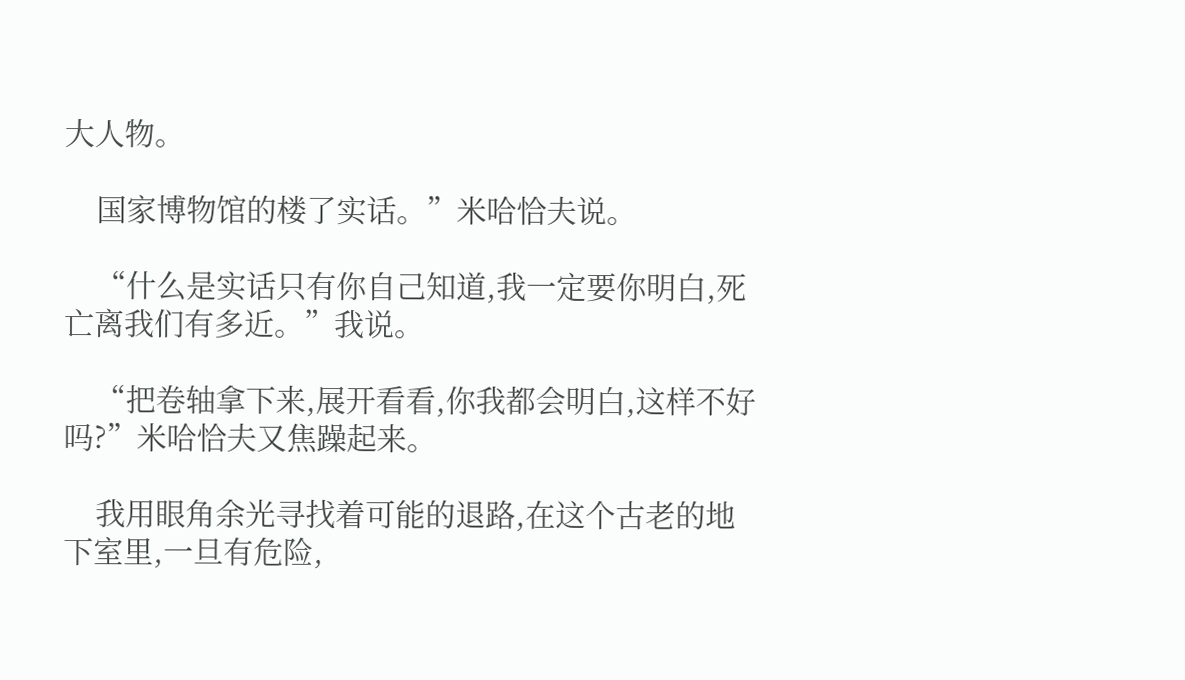大人物。

    国家博物馆的楼了实话。”米哈恰夫说。

    “什么是实话只有你自己知道,我一定要你明白,死亡离我们有多近。”我说。

    “把卷轴拿下来,展开看看,你我都会明白,这样不好吗?”米哈恰夫又焦躁起来。

    我用眼角余光寻找着可能的退路,在这个古老的地下室里,一旦有危险,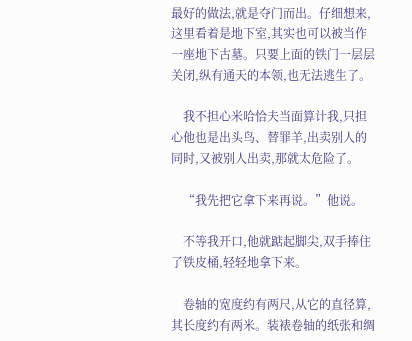最好的做法,就是夺门而出。仔细想来,这里看着是地下室,其实也可以被当作一座地下古墓。只要上面的铁门一层层关闭,纵有通天的本领,也无法逃生了。

    我不担心米哈恰夫当面算计我,只担心他也是出头鸟、替罪羊,出卖别人的同时,又被别人出卖,那就太危险了。

    “我先把它拿下来再说。”他说。

    不等我开口,他就踮起脚尖,双手捧住了铁皮桶,轻轻地拿下来。

    卷轴的宽度约有两尺,从它的直径算,其长度约有两米。装裱卷轴的纸张和绸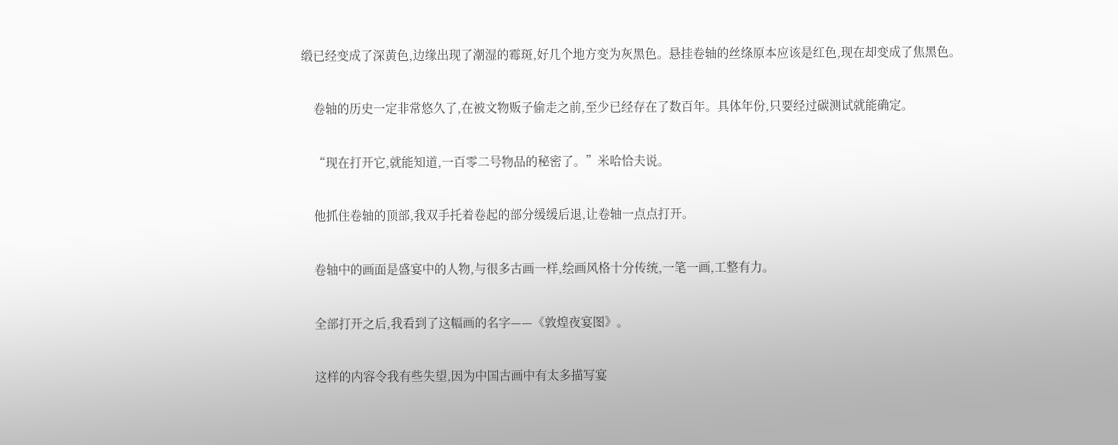缎已经变成了深黄色,边缘出现了潮湿的霉斑,好几个地方变为灰黑色。悬挂卷轴的丝绦原本应该是红色,现在却变成了焦黑色。

    卷轴的历史一定非常悠久了,在被文物贩子偷走之前,至少已经存在了数百年。具体年份,只要经过碳测试就能确定。

    “现在打开它,就能知道,一百零二号物品的秘密了。”米哈恰夫说。

    他抓住卷轴的顶部,我双手托着卷起的部分缓缓后退,让卷轴一点点打开。

    卷轴中的画面是盛宴中的人物,与很多古画一样,绘画风格十分传统,一笔一画,工整有力。

    全部打开之后,我看到了这幅画的名字——《敦煌夜宴图》。

    这样的内容令我有些失望,因为中国古画中有太多描写宴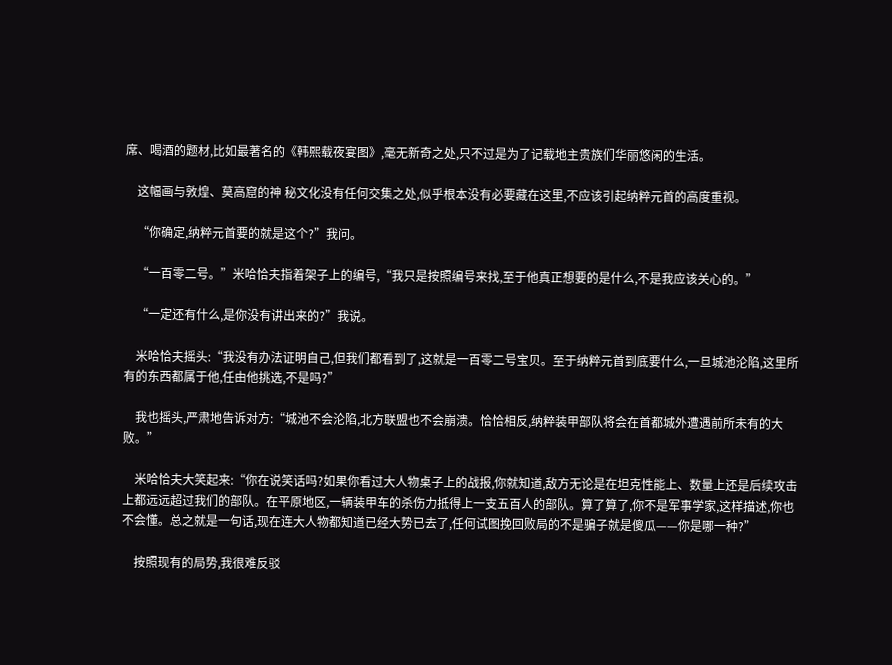席、喝酒的题材,比如最著名的《韩熙载夜宴图》,毫无新奇之处,只不过是为了记载地主贵族们华丽悠闲的生活。

    这幅画与敦煌、莫高窟的神 秘文化没有任何交集之处,似乎根本没有必要藏在这里,不应该引起纳粹元首的高度重视。

    “你确定,纳粹元首要的就是这个?”我问。

    “一百零二号。”米哈恰夫指着架子上的编号,“我只是按照编号来找,至于他真正想要的是什么,不是我应该关心的。”

    “一定还有什么,是你没有讲出来的?”我说。

    米哈恰夫摇头:“我没有办法证明自己,但我们都看到了,这就是一百零二号宝贝。至于纳粹元首到底要什么,一旦城池沦陷,这里所有的东西都属于他,任由他挑选,不是吗?”

    我也摇头,严肃地告诉对方:“城池不会沦陷,北方联盟也不会崩溃。恰恰相反,纳粹装甲部队将会在首都城外遭遇前所未有的大败。”

    米哈恰夫大笑起来:“你在说笑话吗?如果你看过大人物桌子上的战报,你就知道,敌方无论是在坦克性能上、数量上还是后续攻击上都远远超过我们的部队。在平原地区,一辆装甲车的杀伤力抵得上一支五百人的部队。算了算了,你不是军事学家,这样描述,你也不会懂。总之就是一句话,现在连大人物都知道已经大势已去了,任何试图挽回败局的不是骗子就是傻瓜——你是哪一种?”

    按照现有的局势,我很难反驳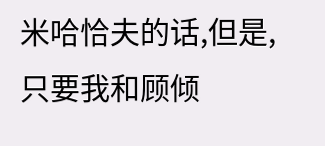米哈恰夫的话,但是,只要我和顾倾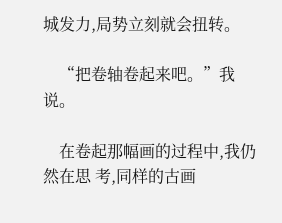城发力,局势立刻就会扭转。

    “把卷轴卷起来吧。”我说。

    在卷起那幅画的过程中,我仍然在思 考,同样的古画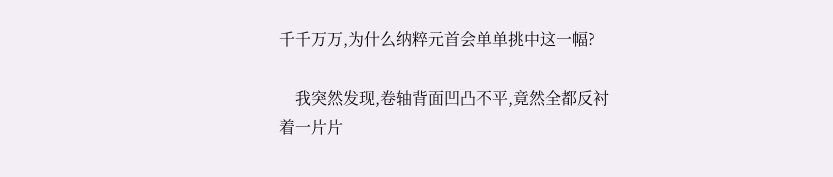千千万万,为什么纳粹元首会单单挑中这一幅?

    我突然发现,卷轴背面凹凸不平,竟然全都反衬着一片片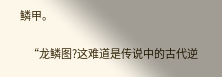鳞甲。

    “龙鳞图?这难道是传说中的古代逆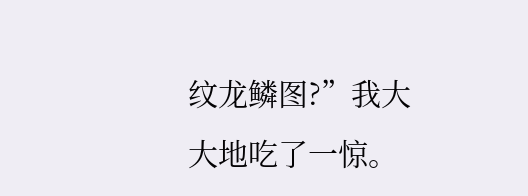纹龙鳞图?”我大大地吃了一惊。